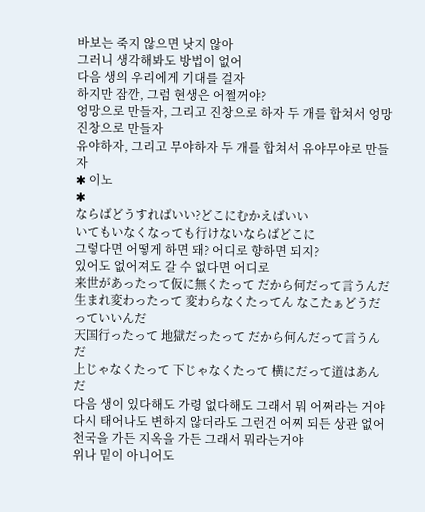바보는 죽지 않으면 낫지 않아
그러니 생각해봐도 방법이 없어
다음 생의 우리에게 기대를 걸자
하지만 잠깐, 그럼 현생은 어쩔꺼야?
엉망으로 만들자, 그리고 진창으로 하자 두 개를 합쳐서 엉망진창으로 만들자
유야하자, 그리고 무야하자 두 개를 합쳐서 유야무야로 만들자
✱ 이노
✱
ならばどうすればいい?どこにむかえばいい
いてもいなくなっても行けないならばどこに
그렇다면 어떻게 하면 돼? 어디로 향하면 되지?
있어도 없어져도 갈 수 없다면 어디로
来世があったって仮に無くたって だから何だって言うんだ
生まれ変わったって 変わらなくたってん なこたぁどうだっていいんだ
天国行ったって 地獄だったって だから何んだって言うんだ
上じゃなくたって 下じゃなくたって 横にだって道はあんだ
다음 생이 있다해도 가령 없다해도 그래서 뭐 어쩌라는 거야
다시 태어나도 변하지 않더라도 그런건 어찌 되든 상관 없어
천국을 가든 지옥을 가든 그래서 뭐라는거야
위나 밑이 아니어도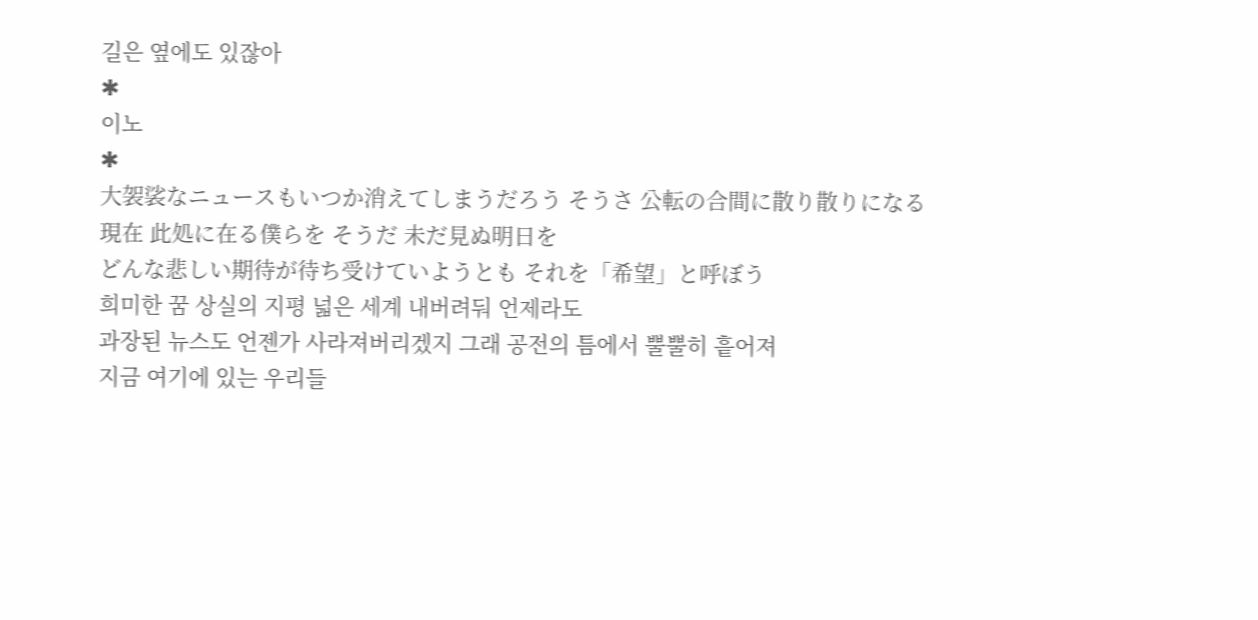길은 옆에도 있잖아
✱
이노
✱
大袈裟なニュースもいつか消えてしまうだろう そうさ 公転の合間に散り散りになる
現在 此処に在る僕らを そうだ 未だ見ぬ明日を
どんな悲しい期待が待ち受けていようとも それを「希望」と呼ぼう
희미한 꿈 상실의 지평 넓은 세계 내버려둬 언제라도
과장된 뉴스도 언젠가 사라져버리겠지 그래 공전의 틈에서 뿔뿔히 흩어져
지금 여기에 있는 우리들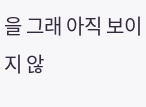을 그래 아직 보이지 않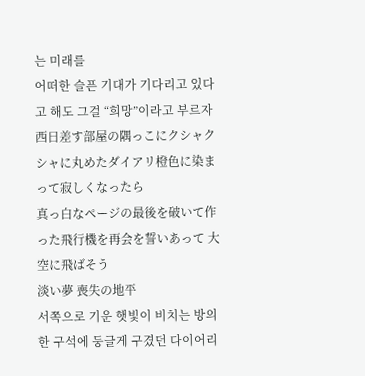는 미래를
어떠한 슬픈 기대가 기다리고 있다고 해도 그걸 “희망”이라고 부르자
西日差す部屋の隅っこにクシャクシャに丸めたダイアリ橙色に染まって寂しくなったら
真っ白なページの最後を破いて作った飛行機を再会を誓いあって 大空に飛ばそう
淡い夢 喪失の地平
서쪽으로 기운 햇빛이 비치는 방의 한 구석에 둥글게 구겼던 다이어리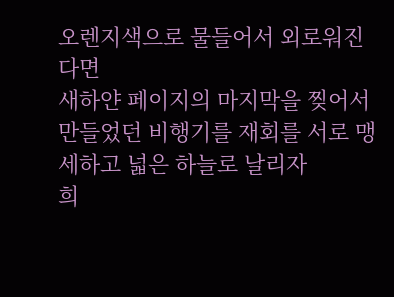오렌지색으로 물들어서 외로워진다면
새하얀 페이지의 마지막을 찢어서 만들었던 비행기를 재회를 서로 맹세하고 넓은 하늘로 날리자
희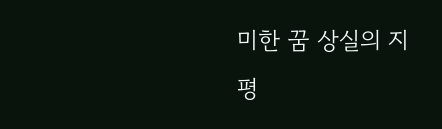미한 꿈 상실의 지평